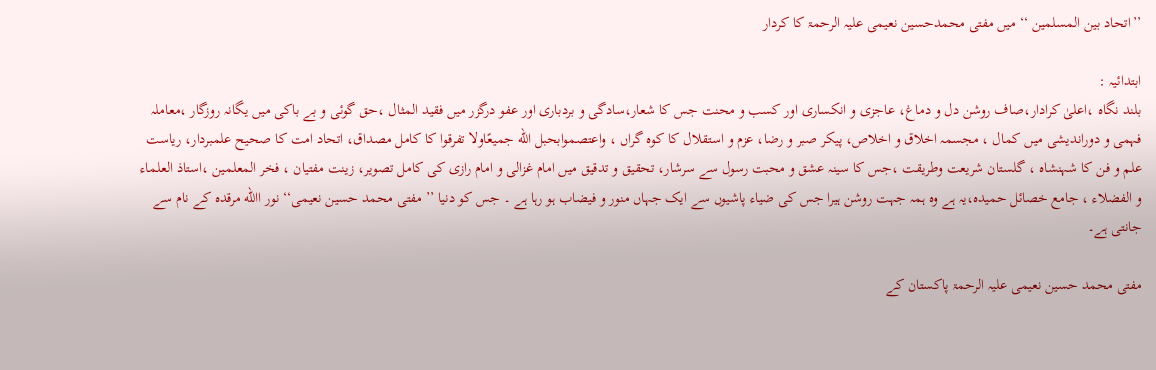’’اتحاد بین المسلمین ‘‘ میں مفتی محمدحسین نعیمی علیہ الرحمۃ کا کردار

ابتدائیہ :
بلند نگاہ ،اعلیٰ کرادار،صاف روشن دل و دماغ، عاجزی و انکساری اور کسب و محنت جس کا شعار،سادگی و بردباری اور عفو درگزر میں فقید المثال ،حق گوئی و بے باکی میں یگانہ روزگار ،معاملہ فہمی و دوراندیشی میں کمال ، مجسمہ اخلاق و اخلاص، پیکر صبر و رضا، عزم و استقلال کا کوہ گراں ، واعتصموابحبل الله جمیعًاولا تفرقوا کا کامل مصداق، اتحاد امت کا صحیح علمبردار، ریاست علم و فن کا شہنشاہ ، گلستان شریعت وطریقت ،جس کا سینہ عشق و محبت رسول سے سرشار، تحقیق و تدقیق میں امام غزالی و امام رازی کی کامل تصویر، زینت مفتیان ، فخر المعلمین ،استاذ العلماء و الفضلاء ، جامع خصائل حمیدہ،یہ ہے وہ ہمہ جہت روشن ہیرا جس کی ضیاء پاشیوں سے ایک جہاں منور و فیضاب ہو رہا ہے ۔ جس کو دنیا ’’ مفتی محمد حسین نعیمی‘‘ نور االله مرقدہ کے نام سے جانتی ہے۔

مفتی محمد حسین نعیمی علیہ الرحمۃ پاکستان کے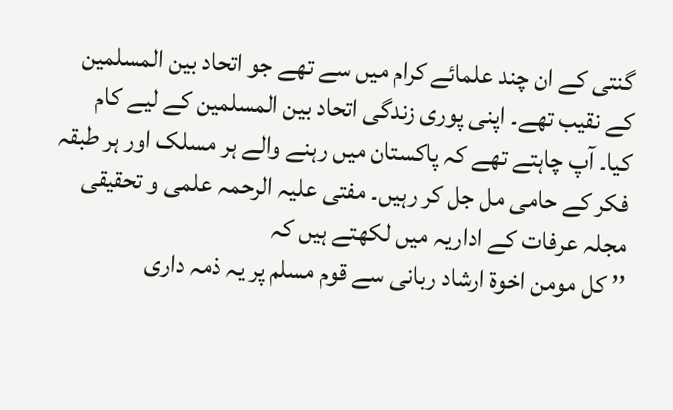گنتی کے ان چند علمائے کرام میں سے تھے جو اتحاد بین المسلمین کے نقیب تھے۔ اپنی پوری زندگی اتحاد بین المسلمین کے لیے کام کیا۔ آپ چاہتے تھے کہ پاکستان میں رہنے والے ہر مسلک اور ہر طبقہ فکر کے حامی مل جل کر رہیں۔ مفتی علیہ الرحمہ علمی و تحقیقی مجلہ عرفات کے اداریہ میں لکھتے ہیں کہ
’’ کل مومن اخوۃ ارشاد ربانی سے قوم مسلم پر یہ ذمہ داری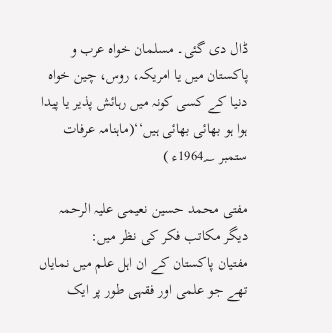ڈال دی گئی۔ مسلمان خواہ عرب و پاکستان میں یا امریکہ، روس، چین خواہ دنیا کے کسی کونہ میں رہائش پذیر یا پیدا ہوا ہو بھائی بھائی ہیں‘‘(ماہنامہ عرفات ستمبر 1964؁ء )

مفتی محمد حسین نعیمی علیہ الرحمہ دیگر مکاتب فکر کی نظر میں:
مفتیان پاکستان کے ان اہل علم میں نمایاں تھے جو علمی اور فقہی طور پر ایک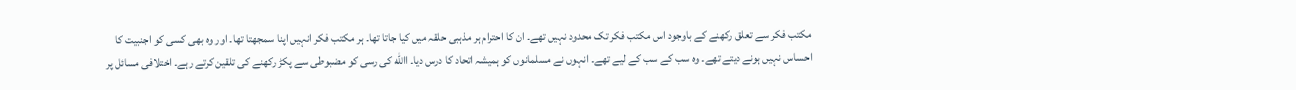مکتب فکر سے تعلق رکھنے کے باوجود اس مکتب فکر تک محدود نہیں تھے۔ ان کا احترام ہر مذہبی حلقہ میں کیا جاتا تھا۔ ہر مکتب فکر انہیں اپنا سمجھتا تھا۔ اور وہ بھی کسی کو اجنبیت کا احساس نہیں ہونے دیتے تھے۔ وہ سب کے سب کے لیے تھے۔ انہوں نے مسلمانوں کو ہمیشہ اتحاد کا درس دیا۔ االله کی رسی کو مضبوطی سے پکڑ رکھنے کی تلقین کرتے رہے۔ اختلافی مسائل پر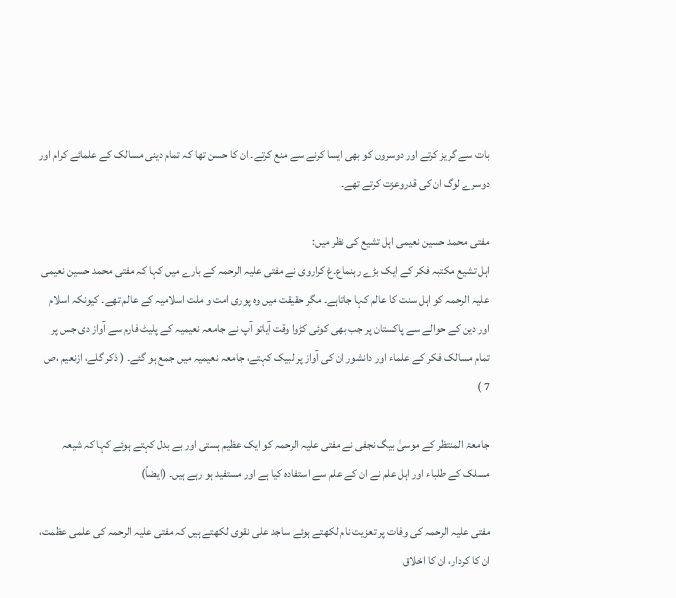بات سے گریز کرتے اور دوسروں کو بھی ایسا کرنے سے منع کرتے۔ ان کا حسن تھا کہ تمام دینی مسالک کے علمائے کرام اور دوسرے لوگ ان کی قدروعزت کرتے تھے۔

مفتی محمد حسین نعیمی اہل تشیع کی نظر میں:
اہل تشیع مکتبہ فکر کے ایک بڑے رہنماع۔غ کراروی نے مفتی علیہ الرحمہ کے بارے میں کہا کہ مفتی محمد حسین نعیمی علیہ الرحمہ کو اہل سنت کا عالم کہا جاتاہے۔ مگر حقیقت میں وہ پوری امت و ملت اسلامیہ کے عالم تھے۔ کیونکہ اسلام اور دین کے حوالے سے پاکستان پر جب بھی کوئی کڑوا وقت آیاتو آپ نے جامعہ نعیمیہ کے پلیٹ فارم سے آواز دی جس پر تمام مسالک فکر کے علماء اور دانشور ان کی آواز پر لبیک کہتے، جامعہ نعیمیہ میں جمع ہو گئے۔ ( ذکر گلے، ازنعیم ،ص 7 )

جامعۃ المنتظر کے موسیٰ بیگ نجفی نے مفتی علیہ الرحمہ کو ایک عظیم ہستی اور بے بدل کہتے ہوئے کہا کہ شیعہ مسلک کے طلباء اور اہل علم نے ان کے علم سے استفادہ کیا ہے اور مستفید ہو رہے ہیں۔ (ایضاً)

مفتی علیہ الرحمہ کی وفات پر تعزیت نام لکھتے ہوئے ساجد علی نقوی لکھتے ہیں کہ مفتی علیہ الرحمہ کی علمی عظمت، ان کا کردار، ان کا اخلاق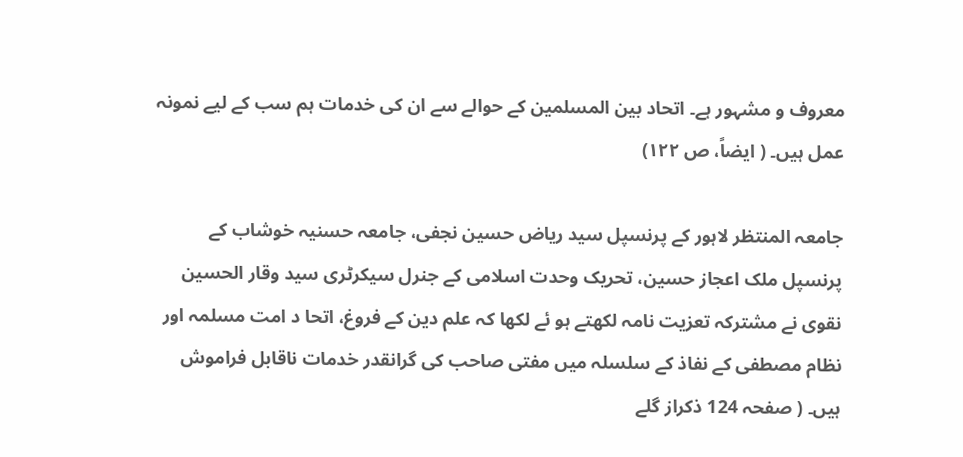معروف و مشہور ہے۔ اتحاد بین المسلمین کے حوالے سے ان کی خدمات ہم سب کے لیے نمونہ عمل ہیں۔ ( ایضاً، ص ۱۲۲)

جامعہ المنتظر لاہور کے پرنسپل سید ریاض حسین نجفی، جامعہ حسنیہ خوشاب کے پرنسپل ملک اعجاز حسین، تحریک وحدت اسلامی کے جنرل سیکرٹری سید وقار الحسین نقوی نے مشترکہ تعزیت نامہ لکھتے ہو ئے لکھا کہ علم دین کے فروغ، اتحا د امت مسلمہ اور نظام مصطفی کے نفاذ کے سلسلہ میں مفتی صاحب کی گرانقدر خدمات ناقابل فراموش ہیں۔ ( صفحہ 124 ذکراز گلے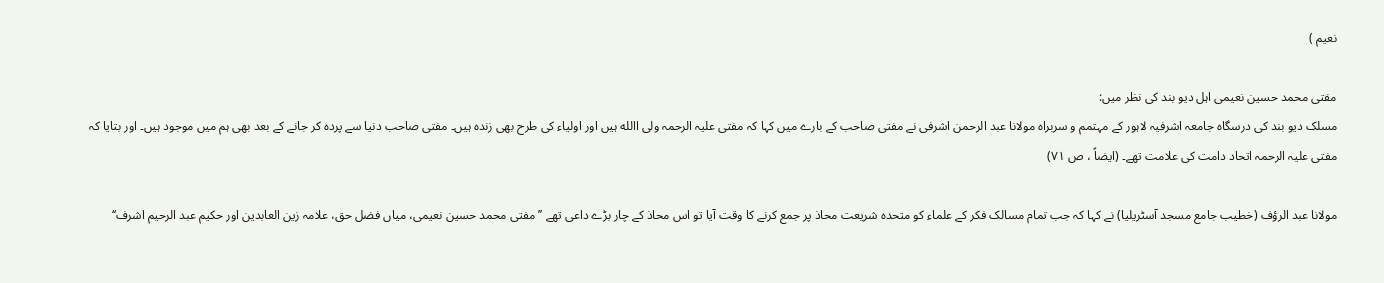نعیم )

مفتی محمد حسین نعیمی اہل دیو بند کی نظر میں:
مسلک دیو بند کی درسگاہ جامعہ اشرفیہ لاہور کے مہتمم و سربراہ مولانا عبد الرحمن اشرفی نے مفتی صاحب کے بارے میں کہا کہ مفتی علیہ الرحمہ ولی االله ہیں اور اولیاء کی طرح بھی زندہ ہیں۔ مفتی صاحب دنیا سے پردہ کر جانے کے بعد بھی ہم میں موجود ہیں۔ اور بتایا کہ مفتی علیہ الرحمہ اتحاد دامت کی علامت تھے۔ (ایضاً ، ص ۷۱)

مولانا عبد الرؤف (خطیب جامع مسجد آسٹریلیا) نے کہا کہ جب تمام مسالک فکر کے علماء کو متحدہ شریعت محاذ پر جمع کرنے کا وقت آیا تو اس محاذ کے چار بڑے داعی تھے ’’ مفتی محمد حسین نعیمی، میاں فضل حق، علامہ زین العابدین اور حکیم عبد الرحیم اشرف‘‘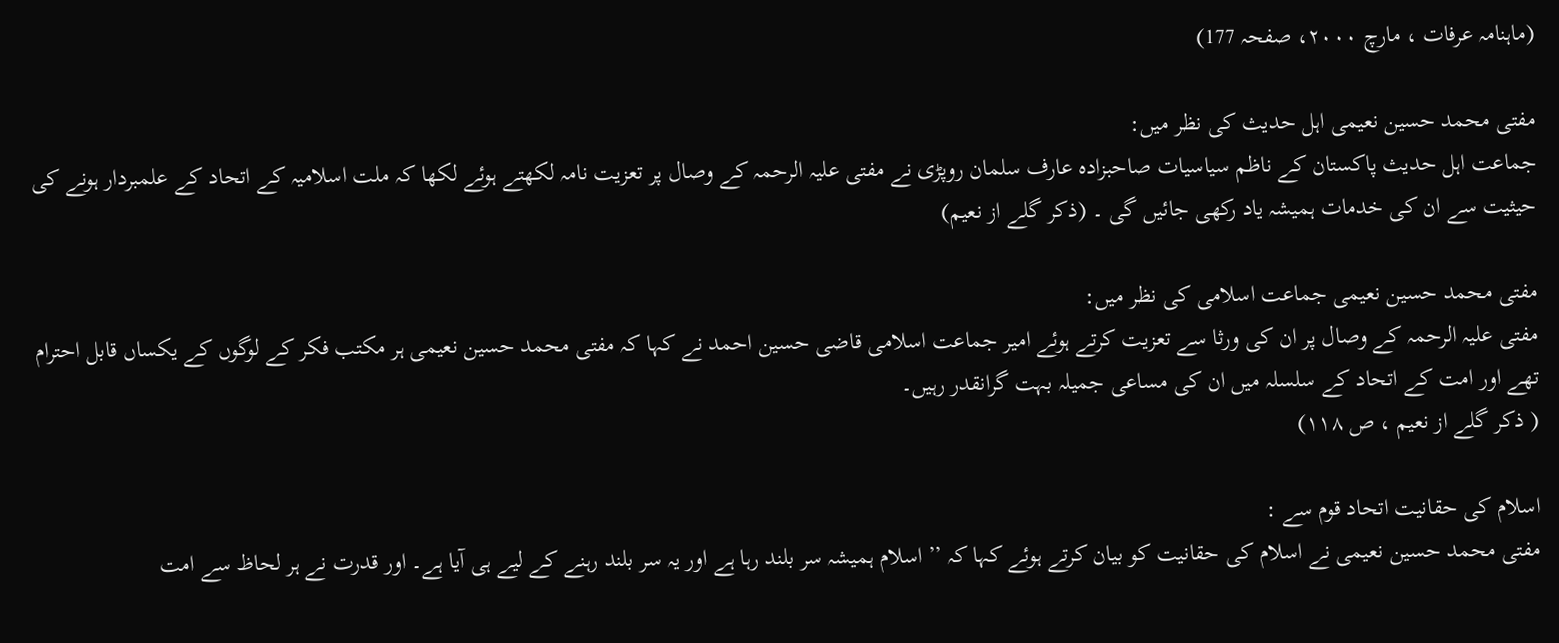(ماہنامہ عرفات ، مارچ ۲۰۰۰، صفحہ 177)

مفتی محمد حسین نعیمی اہل حدیث کی نظر میں:
جماعت اہل حدیث پاکستان کے ناظم سیاسیات صاحبزادہ عارف سلمان روپڑی نے مفتی علیہ الرحمہ کے وصال پر تعزیت نامہ لکھتے ہوئے لکھا کہ ملت اسلامیہ کے اتحاد کے علمبردار ہونے کی حیثیت سے ان کی خدمات ہمیشہ یاد رکھی جائیں گی ۔ (ذکر گلے از نعیم)

مفتی محمد حسین نعیمی جماعت اسلامی کی نظر میں:
مفتی علیہ الرحمہ کے وصال پر ان کی ورثا سے تعزیت کرتے ہوئے امیر جماعت اسلامی قاضی حسین احمد نے کہا کہ مفتی محمد حسین نعیمی ہر مکتب فکر کے لوگوں کے یکساں قابل احترام تھے اور امت کے اتحاد کے سلسلہ میں ان کی مساعی جمیلہ بہت گرانقدر رہیں۔
( ذکر گلے از نعیم ، ص ۱۱۸)

اسلام کی حقانیت اتحاد قوم سے :
مفتی محمد حسین نعیمی نے اسلام کی حقانیت کو بیان کرتے ہوئے کہا کہ ’’ اسلام ہمیشہ سر بلند رہا ہے اور یہ سر بلند رہنے کے لیے ہی آیا ہے۔ اور قدرت نے ہر لحاظ سے امت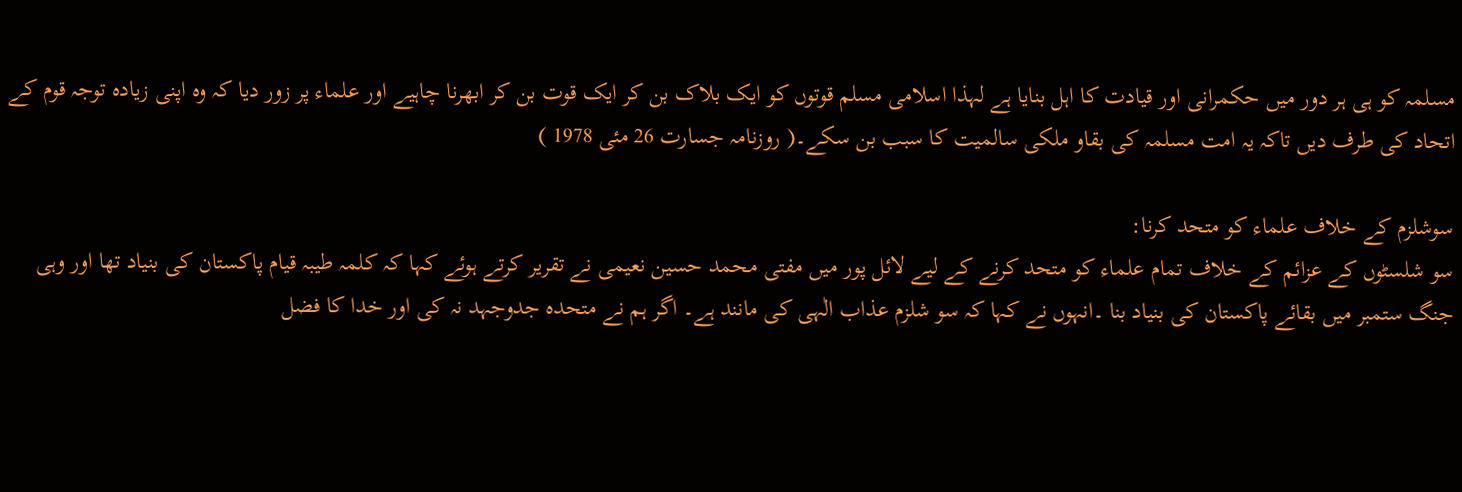مسلمہ کو ہی ہر دور میں حکمرانی اور قیادت کا اہل بنایا ہے لہذا اسلامی مسلم قوتوں کو ایک بلاک بن کر ایک قوت بن کر ابھرنا چاہیے اور علماء پر زور دیا کہ وہ اپنی زیادہ توجہ قوم کے اتحاد کی طرف دیں تاکہ یہ امت مسلمہ کی بقاو ملکی سالمیت کا سبب بن سکے۔( روزنامہ جسارت 26 مئی 1978 )

سوشلزم کے خلاف علماء کو متحد کرنا:
سو شلسٹوں کے عزائم کے خلاف تمام علماء کو متحد کرنے کے لیے لائل پور میں مفتی محمد حسین نعیمی نے تقریر کرتے ہوئے کہا کہ کلمہ طیبہ قیام پاکستان کی بنیاد تھا اور وہی جنگ ستمبر میں بقائے پاکستان کی بنیاد بنا ۔انہوں نے کہا کہ سو شلزم عذاب الٰہی کی مانند ہے۔ اگر ہم نے متحدہ جدوجہد نہ کی اور خدا کا فضل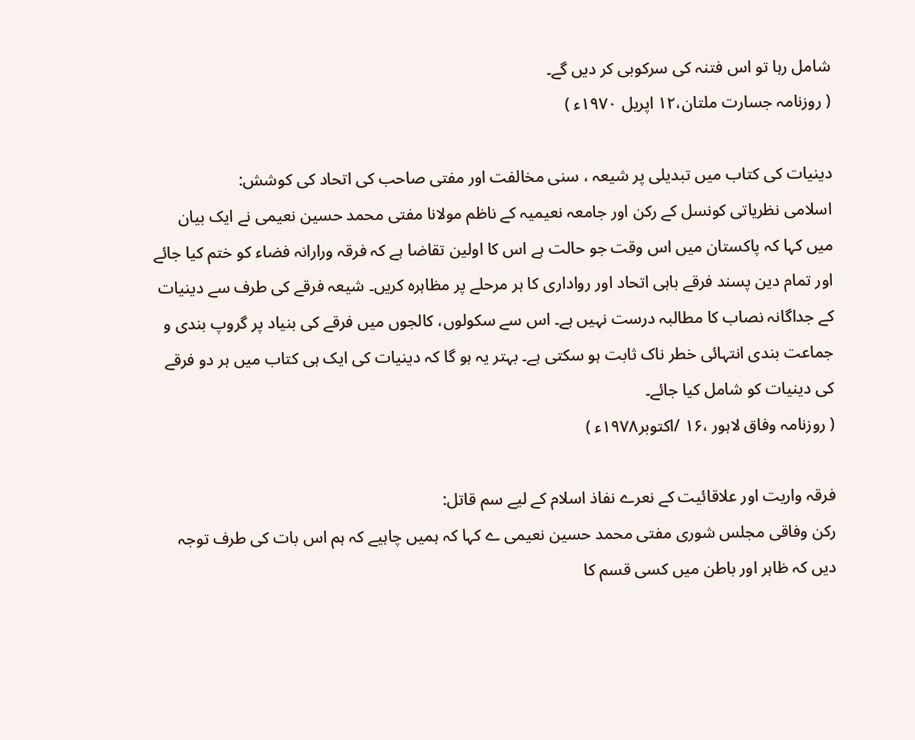شامل رہا تو اس فتنہ کی سرکوبی کر دیں گے۔
( روزنامہ جسارت ملتان،۱۲ اپریل ۱۹۷۰ء )

دینیات کی کتاب میں تبدیلی پر شیعہ ، سنی مخالفت اور مفتی صاحب کی اتحاد کی کوشش:
اسلامی نظریاتی کونسل کے رکن اور جامعہ نعیمیہ کے ناظم مولانا مفتی محمد حسین نعیمی نے ایک بیان میں کہا کہ پاکستان میں اس وقت جو حالت ہے اس کا اولین تقاضا ہے کہ فرقہ ورارانہ فضاء کو ختم کیا جائے اور تمام دین پسند فرقے باہی اتحاد اور رواداری کا ہر مرحلے پر مظاہرہ کریں۔ شیعہ فرقے کی طرف سے دینیات کے جداگانہ نصاب کا مطالبہ درست نہیں ہے۔ اس سے سکولوں، کالجوں میں فرقے کی بنیاد پر گروپ بندی و جماعت بندی انتہائی خطر ناک ثابت ہو سکتی ہے۔ بہتر یہ ہو گا کہ دینیات کی ایک ہی کتاب میں ہر دو فرقے کی دینیات کو شامل کیا جائے۔
( روزنامہ وفاق لاہور ،۱۶ /اکتوبر۱۹۷۸ء )

فرقہ واریت اور علاقائیت کے نعرے نفاذ اسلام کے لیے سم قاتل:
رکن وفاقی مجلس شوری مفتی محمد حسین نعیمی ے کہا کہ ہمیں چاہیے کہ ہم اس بات کی طرف توجہ دیں کہ ظاہر اور باطن میں کسی قسم کا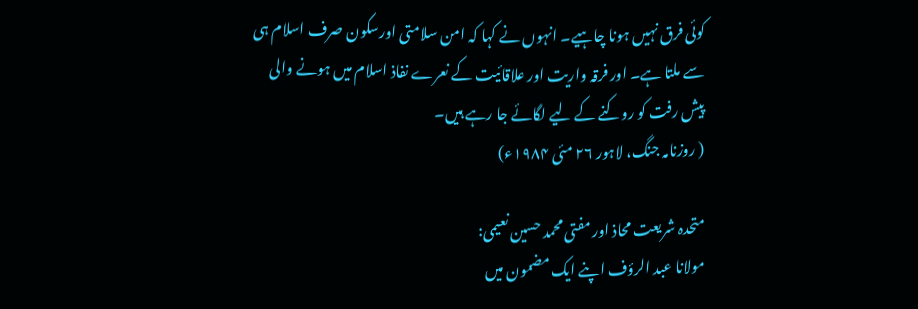کوئی فرق نہیں ہونا چاہیے۔ انہوں نے کہا کہ امن سلامتی اورسکون صرف اسلام ہی سے ملتا ہے۔ اور فرقہ واریت اور علاقائیت کے نعرے نفاذ اسلام میں ہونے والی پیش رفت کو روکنے کے لیے لگائے جا رہے ہیں۔
( روزنامہ جنگ، لاہور ۲۶ مئی ۱۹۸۴ء)

متحدہ شریعت محاذ اور مفتی محمد حسین نعیمی:
مولانا عبد الرؤف اپنے ایک مضمون میں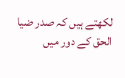لکھتے ہیں کہ صدر ضیا الحق کے دور میں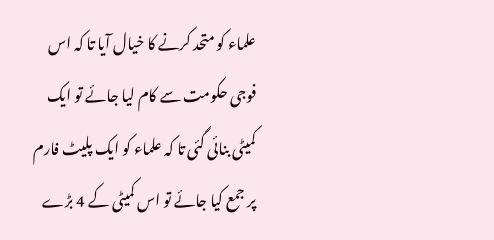علماء کو متحد کرنے کا خیال آیا تا کہ اس فوجی حکومت سے کام لیا جائے تو ایک کمیٹی بنائی گئی تا کہ علماء کو ایک پلیٹ فارم پر جمع کیا جائے تو اس کمیٹی کے 4 بڑے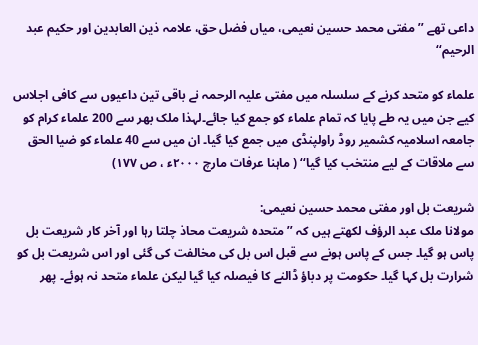داعی تھے ’’ مفتی محمد حسین نعیمی، میاں فضل حق، علامہ ذین العابدین اور حکیم عبد الرحیم‘‘

علماء کو متحد کرنے کے سلسلہ میں مفتی علیہ الرحمہ نے باقی تین داعیوں سے کافی اجلاس کیے جن میں یہ طے پایا کہ تمام علماء کو جمع کیا جائے۔لہذا ملک بھر سے 200 علماء کرام کو جامعہ اسلامیہ کشمیر روڈ راولپنڈی میں جمع کیا گیا۔ ان میں سے 40 علماء کو ضیا الحق سے ملاقات کے لیے منتخب کیا گیا‘‘ ( ماہنا عرفات مارچ ۲۰۰۰ء ، ص ۱۷۷)

شریعت بل اور مفتی محمد حسین نعیمی:
مولانا ملک عبد الرؤف لکھتے ہیں کہ ’’ متحدہ شریعت محاذ چلتا رہا اور آخر کار شریعت بل پاس ہو گیا۔ جس کے پاس ہونے سے قبل اس بل کی مخالفت کی گئی اور اس شریعت بل کو شرارت بل کہا گیا۔ حکومت پر دباؤ ڈالنے کا فیصلہ کیا گیا لیکن علماء متحد نہ ہوئے۔ پھر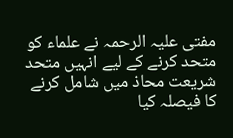مفتی علیہ الرحمہ نے علماء کو متحد کرنے کے لیے انہیں متحد شریعت محاذ میں شامل کرنے کا فیصلہ کیا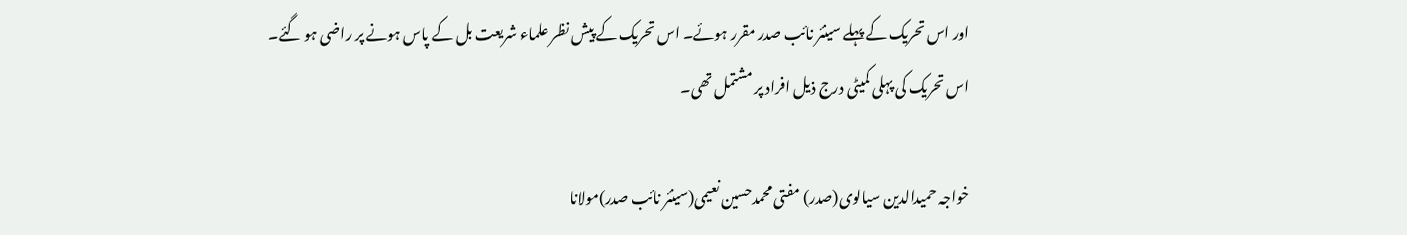اور اس تحریک کے پہلے سینئر نائب صدر مقرر ہوئے۔ اس تحریک کے پیش نظر علماء شریعت بل کے پاس ہونے پر راضی ہو گئے۔ اس تحریک کی پہلی کمیٹی درج ذیل افراد پر مشتمل تھی۔

خواجہ حمیدالدین سیالوی(صدر) مفتی محمدحسین نعیمی(سینئر نائب صدر)مولانا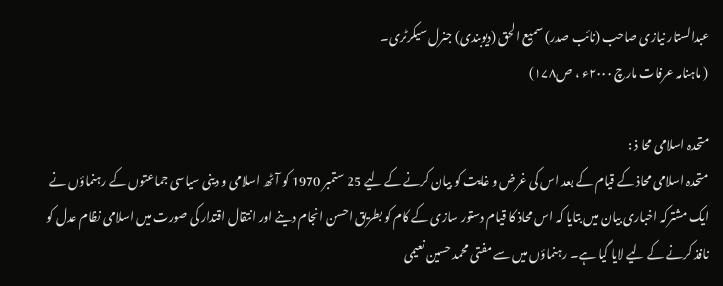عبدالستار نیازی صاحب (نائب صدر) سمیع الحق (دیوبندی) جنرل سیکرٹری۔
( ماہنامہ عرفات مارچ ۲۰۰۰ء ، ص۱۷۸)

متحدہ اسلامی محا ذ :
متحدہ اسلامی محاذ کے قیام کے بعد اس کی غرض و غایت کو بیان کرنے کے لیے 25 ستمبر 1970 کو آٹھ اسلامی و دینی سیاسی جماعتوں کے رہنماؤں نے ایک مشترکہ اخباری بیان میں بتایا کہ اس محاذ کا قیام دستور سازی کے کام کو بطریق احسن انجام دینے اور انتقال اقتدار کی صورت میں اسلامی نظام عدل کو نافذ کرنے کے لیے لایا گیا ہے۔ رہنماؤں میں سے مفتی محمد حسین نعیمی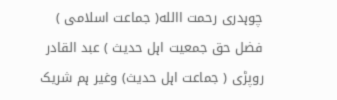چوہدری رحمت االله( جماعت اسلامی ) فضل حق جمعیت اہل حدیث ) عبد القادر روپڑی ( جماعت اہل حدیث) وغیر ہم شریک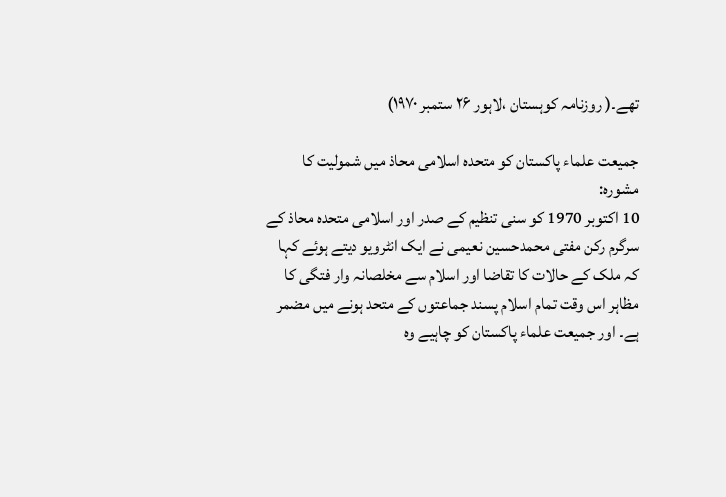تھے۔( روزنامہ کوہستان ،لاہور ۲۶ ستمبر ۱۹۷۰)

جمیعت علماء پاکستان کو متحدہ اسلامی محاذ میں شمولیت کا مشورہ:
10 اکتوبر 1970 کو سنی تنظیم کے صدر اور اسلامی متحدہ محاذ کے سرگرم رکن مفتی محمدحسین نعیمی نے ایک انٹرویو دیتے ہوئے کہا کہ ملک کے حالات کا تقاضا اور اسلام سے مخلصانہ وار فتگی کا مظاہر اس وقت تمام اسلام پسند جماعتوں کے متحد ہونے میں مضمر ہے۔ اور جمیعت علماء پاکستان کو چاہیے وہ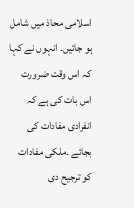اسلامی محاذ میں شامل ہو جائیں۔ انہوں نے کہا کہ اس وقت ضرورت اس بات کی ہے کہ انفرادی مفادات کی بجائے ۔ملکی مفادات کو ترجیح دی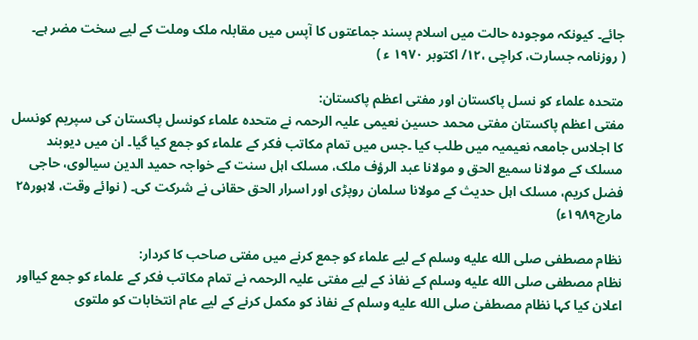جائے۔ کیونکہ موجودہ حالت میں اسلام پسند جماعتوں کا آپس میں مقابلہ ملک وملت کے لیے سخت مضر ہے۔
( روزنامہ جسارت، کراچی ،۱۲/ اکتوبر ۱۹۷۰ ء )

متحدہ علماء کو نسل پاکستان اور مفتی اعظم پاکستان:
مفتی اعظم پاکستان مفتی محمد حسین نعیمی علیہ الرحمہ نے متحدہ علماء کونسل پاکستان کی سپریم کونسل کا اجلاس جامعہ نعیمیہ میں طلب کیا ۔جس میں تمام مکاتب فکر کے علماء کو جمع کیا گیا۔ ان میں دیوبند مسلک کے مولانا سمیع الحق و مولانا عبد الرؤف ملک، مسلک اہل سنت کے خواجہ حمید الدین سیالوی، حاجی فضل کریم، مسلک اہل حدیث کے مولانا سلمان روپڑی اور اسرار الحق حقانی نے شرکت کی۔ ( نوائے وقت، لاہور۲۵ مارچ۱۹۸۹ء)

نظام مصطفی صلى الله عليه وسلم کے لیے علماء کو جمع کرنے میں مفتی صاحب کا کردار:
نظام مصطفی صلى الله عليه وسلم کے نفاذ کے لیے مفتی علیہ الرحمہ نے تمام مکاتب فکر کے علماء کو جمع کیااور اعلان کیا کہا نظام مصطفیٰ صلى الله عليه وسلم کے نفاذ کو مکمل کرنے کے لیے عام انتخابات کو ملتوی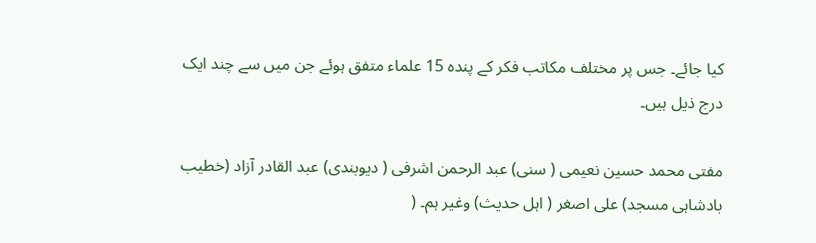کیا جائے۔ جس پر مختلف مکاتب فکر کے پندہ 15 علماء متفق ہوئے جن میں سے چند ایک درج ذیل ہیں۔

مفتی محمد حسین نعیمی ( سنی) عبد الرحمن اشرفی ( دیوبندی) عبد القادر آزاد (خطیب بادشاہی مسجد) علی اصغر ( اہل حدیث) وغیر ہم۔ (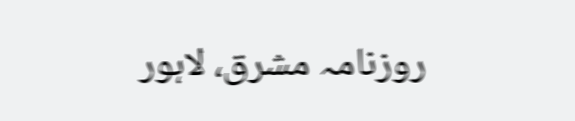روزنامہ مشرق، لاہور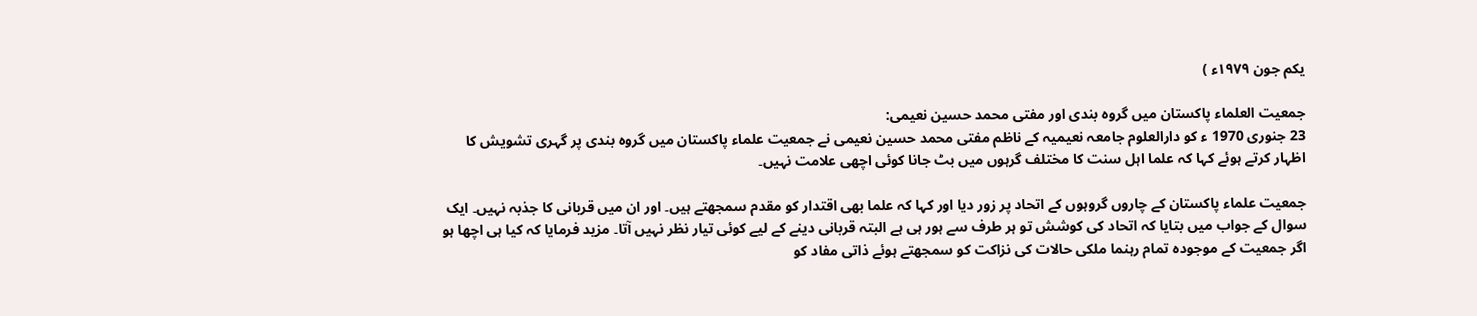یکم جون ۱۹۷۹ء )

جمعیت العلماء پاکستان میں گروہ بندی اور مفتی محمد حسین نعیمی:
23 جنوری 1970 ء کو دارالعلوم جامعہ نعیمیہ کے ناظم مفتی محمد حسین نعیمی نے جمعیت علماء پاکستان میں گروہ بندی پر گہری تشویش کا اظہار کرتے ہوئے کہا کہ علما اہل سنت کا مختلف گرہوں میں بٹ جانا کوئی اچھی علامت نہیں۔

جمعیت علماء پاکستان کے چاروں گروہوں کے اتحاد پر زور دیا اور کہا کہ علما بھی اقتدار کو مقدم سمجھتے ہیں۔ اور ان میں قربانی کا جذبہ نہیں۔ ایک سوال کے جواب میں بتایا کہ اتحاد کی کوشش تو ہر طرف سے ہور ہی ہے البتہ قربانی دینے کے لیے کوئی تیار نظر نہیں آتا۔ مزید فرمایا کہ کیا ہی اچھا ہو اگر جمعیت کے موجودہ تمام رہنما ملکی حالات کی نزاکت کو سمجھتے ہوئے ذاتی مفاد کو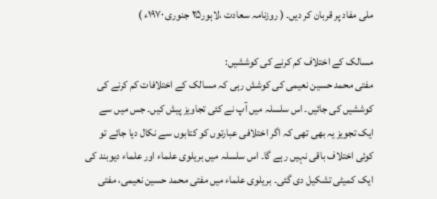ملی مفاد پر قربان کر دیں۔ ( روزنامہ سعادت ،لاہور۲۵ جنوری ۱۹۷۰ء )

مسالک کے اختلاف کم کرنے کی کوششیں:
مفتی محمد حسین نعیمی کی کوشش رہی کہ مسالک کے اختلافات کم کرنے کی کوششیں کی جائیں۔ اس سلسلہ میں آپ نے کئی تجاویز پیش کیں۔ جس میں سے ایک تجویز یہ بھی تھی کہ اگر اختلافی عبارتوں کو کتابوں سے نکال دیا جائے تو کوئی اختلاف باقی نہیں رہے گا۔ اس سلسلہ میں بریلوی علماء اور علماء دیوبند کی ایک کمیٹی تشکیل دی گئی۔ بریلوی علماء میں مفتی محمد حسین نعیمی، مفتی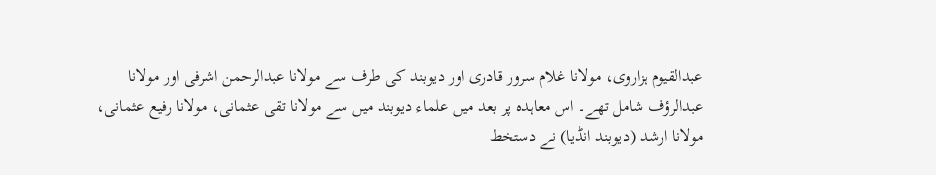عبدالقیوم ہزاروی، مولانا غلام سرور قادری اور دیوبند کی طرف سے مولانا عبدالرحمن اشرفی اور مولانا عبدالرؤف شامل تھے۔ اس معاہدہ پر بعد میں علماء دیوبند میں سے مولانا تقی عثمانی، مولانا رفیع عثمانی، مولانا ارشد (دیوبند انڈیا) نے دستخط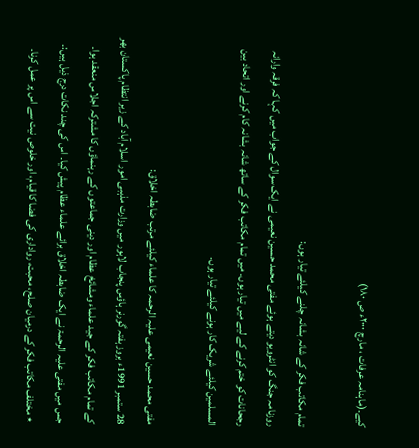کیے۔(ماہنامہ عرفات ، مارچ ۲۰۰۰ء ص ۱۸۰)

تمام مکاتب فکر کے شانہ بشانہ چلنے کیلئے تیار ہوں:
روزنامہ جنگ کو انٹرویو دیتے ہوئے مفتی محمد حسین نعیمی نے ایک سوال کے جواب میں کہا کہ فرقہ وارانہ رجحانات کو ختم کرنے کے لیے میں تیار ہوں۔ میں تمام مکاتب فکر کے ساتھ شانہ بشانہ کام کرنے اور اتحاد بین المسلمین کیلئے شریک کار ہونے کیلئے تیار ہوں۔

مفتی محمد حسین نعیمی علیہ الرحمہ کا علماء کیلئے مرتب ضابطہ اخلاق:
28 ستمبر 1991ء بروز ہفتہ گورنر ہاؤس پنجاب لاہور میں وزارت مذہبی امور اسلام آباد کے زیر انتظام پاکستان بھر کے تمام مکاتب فکر کے جید علماء ومشائخ عظام اور دینی جماعتوں کے رہنماؤں کا مشترکہ اجلاس منعقد ہوا۔ جس میں مفتی علیہ الرحمۃ نے ایک ضابطہ اخلاق برائے علماء عظام پیش کیا۔ اس کی چند نکات درج ذیل ہیں:۔
٭ مختلف مکاتب فکر کے درمیان صلح، محبت، رواداری کی فضا کا قیام، اور خلوص نیت سے اس پر عمل کرنا۔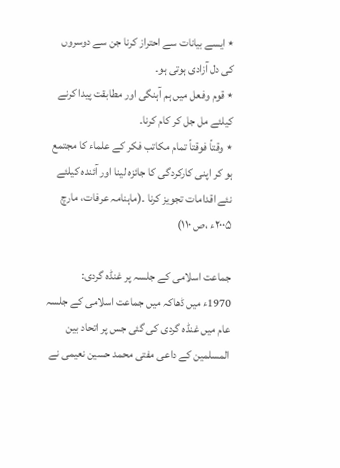٭ ایسے بیانات سے احتراز کرنا جن سے دوسروں کی دل آزادی ہوتی ہو۔
٭ قوم وفعل میں ہم آہنگی اور مطابقت پیدا کرنے کیلئے مل جل کر کام کرنا۔
٭ وقتاً فوقتاً تمام مکاتب فکر کے علماء کا مجتمع ہو کر اپنی کارکردگی کا جائزہ لینا اور آئندہ کیلئے نئے اقدامات تجویز کرنا ۔(ماہنامہ عرفات، مارچ ۲۰۰۵ء ،ص ۱۱۰)

جماعت اسلامی کے جلسہ پر غنڈہ گردی:
1970ء میں ڈھاکہ میں جماعت اسلامی کے جلسہ عام میں غنڈہ گردی کی گئی جس پر اتحاد بین المسلمین کے داعی مفتی محمد حسین نعیمی نے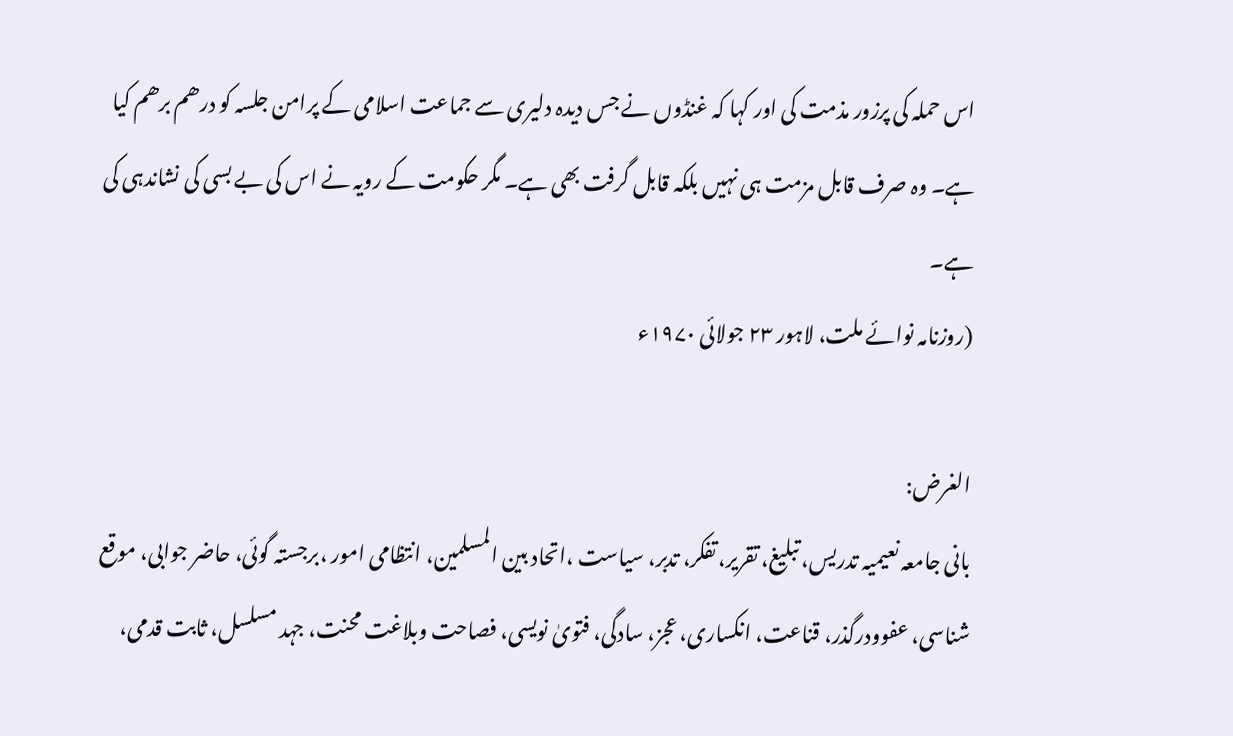اس حملہ کی پرزور مذمت کی اور کہا کہ غنڈوں نے جس دیدہ دلیری سے جماعت اسلامی کے پرامن جلسہ کو درھم برھم کیا ہے۔ وہ صرف قابل مزمت ہی نہیں بلکہ قابل گرفت بھی ہے۔ مگر حکومت کے رویہ نے اس کی بے بسی کی نشاندہی کی ہے۔
(روزنامہ نوائے ملت، لاہور ۲۳ جولائی ۱۹۷۰ء

الغرض:
بانی جامعہ نعیمیہ تدریس، تبلیغ، تقریر، تفکر، تدبر، سیاست ،اتحاد بین المسلمین، انتظامی امور ،برجستہ گوئی، حاضر جوابی، موقع شناسی، عفوودرگذر، قناعت، انکساری، عجز، سادگی، فتویٰ نویسی، فصاحت وبلاغت محنت، جہد مسلسل، ثابت قدمی،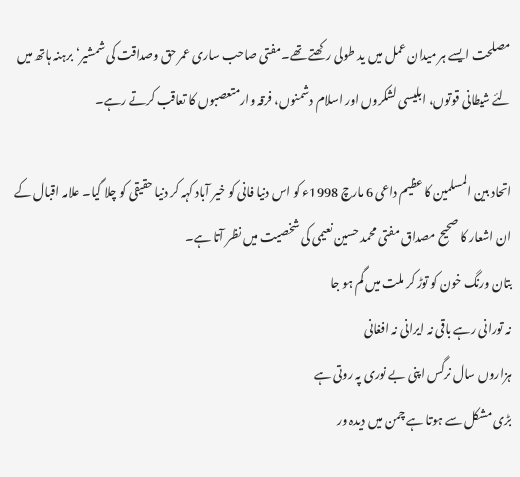مصلحت ایسے ہر میدان عمل میں ید طولی رکھتے تھے۔مفتی صاحب ساری عمر حق وصداقت کی شمشیر‘ برہنہ ہاتھ میں لئے شیطانی قوتوں، ابلیسی لشکروں اور اسلام دشمنوں، فرقہ وارمتعصبوں کا تعاقب کرتے رہے۔

اتحاد بین المسلمین کا عظیم داعی 6 مارچ 1998ء کو اس دنیا فانی کو خیر آباد کہہ کر دنیا حقیقی کو چلا گیا۔ علامہ اقبال کے ان اشعار کا صحیح مصداق مفتی محمد حسین نعیمی کی شخصیت میں نظر آتا ہے۔
بتان ورنگ خون کو توڑ کر ملت میں گم ہو جا
نہ تورانی رہے باقی نہ ایرانی نہ افغانی
ہزاروں سال نرگس اپنی بے نوری پہ روتی ہے
بڑی مشکل سے ہوتا ہے چمن میں دیدہ ور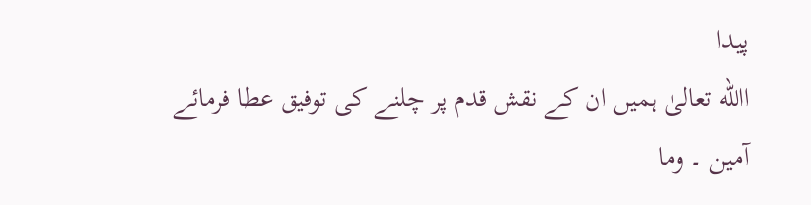پیدا
االله تعالیٰ ہمیں ان کے نقش قدم پر چلنے کی توفیق عطا فرمائے آمین ۔ وما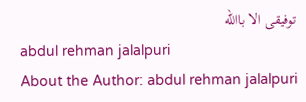توفیقی الا باالله
abdul rehman jalalpuri
About the Author: abdul rehman jalalpuri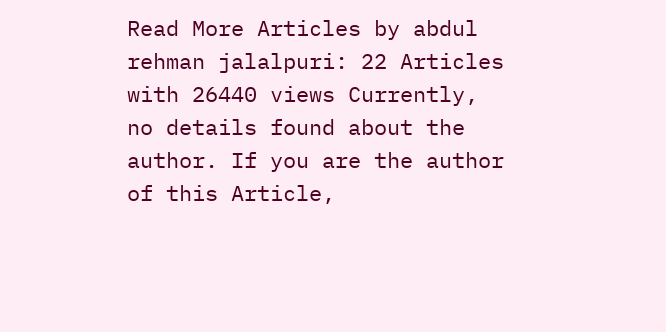Read More Articles by abdul rehman jalalpuri: 22 Articles with 26440 views Currently, no details found about the author. If you are the author of this Article,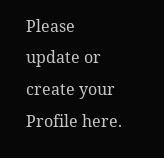Please update or create your Profile here.